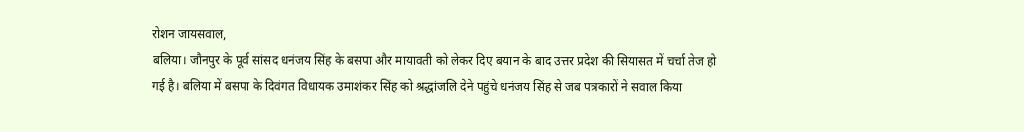रोशन जायसवाल,
बलिया। जौनपुर के पूर्व सांसद धनंजय सिंह के बसपा और मायावती को लेकर दिए बयान के बाद उत्तर प्रदेश की सियासत में चर्चा तेज हो गई है। बलिया में बसपा के दिवंगत विधायक उमाशंकर सिंह को श्रद्धांजलि देने पहुंचे धनंजय सिंह से जब पत्रकारों ने सवाल किया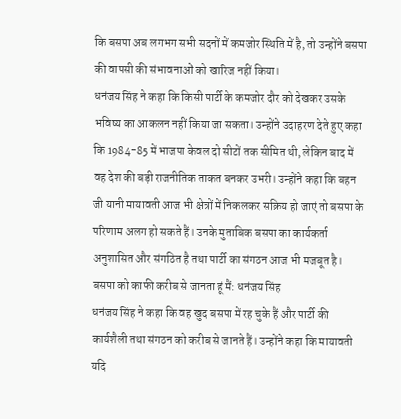कि बसपा अब लगभग सभी सदनों में कमजोर स्थिति में है, तो उन्होंने बसपा की वापसी की संभावनाओं को खारिज नहीं किया।
धनंजय सिंह ने कहा कि किसी पार्टी के कमजोर दौर को देखकर उसके भविष्य का आकलन नहीं किया जा सकता। उन्होंने उदाहरण देते हुए कहा कि 1984-85 में भाजपा केवल दो सीटों तक सीमित थी, लेकिन बाद में वह देश की बड़ी राजनीतिक ताकत बनकर उभरी। उन्होंने कहा कि बहन जी यानी मायावती आज भी क्षेत्रों में निकलकर सक्रिय हो जाएं तो बसपा के परिणाम अलग हो सकते हैं। उनके मुताबिक बसपा का कार्यकर्ता अनुशासित और संगठित है तथा पार्टी का संगठन आज भी मजबूत है।
बसपा को काफी करीब से जानता हूं मैं: धनंजय सिंह
धनंजय सिंह ने कहा कि वह खुद बसपा में रह चुके हैं और पार्टी की कार्यशैली तथा संगठन को करीब से जानते हैं। उन्होंने कहा कि मायावती यदि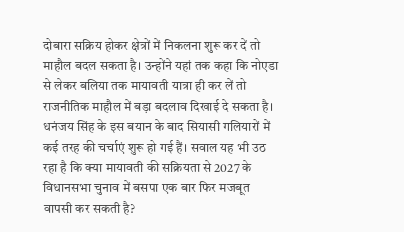दोबारा सक्रिय होकर क्षेत्रों में निकलना शुरू कर दें तो माहौल बदल सकता है। उन्होंने यहां तक कहा कि नोएडा से लेकर बलिया तक मायावती यात्रा ही कर लें तो राजनीतिक माहौल में बड़ा बदलाव दिखाई दे सकता है। धनंजय सिंह के इस बयान के बाद सियासी गलियारों में कई तरह की चर्चाएं शुरू हो गई हैं। सवाल यह भी उठ रहा है कि क्या मायावती की सक्रियता से 2027 के विधानसभा चुनाव में बसपा एक बार फिर मजबूत वापसी कर सकती है?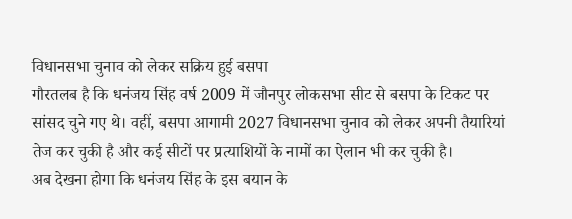विधानसभा चुनाव को लेकर सक्रिय हुई बसपा
गौरतलब है कि धनंजय सिंह वर्ष 2009 में जौनपुर लोकसभा सीट से बसपा के टिकट पर सांसद चुने गए थे। वहीं, बसपा आगामी 2027 विधानसभा चुनाव को लेकर अपनी तैयारियां तेज कर चुकी है और कई सीटों पर प्रत्याशियों के नामों का ऐलान भी कर चुकी है।
अब देखना होगा कि धनंजय सिंह के इस बयान के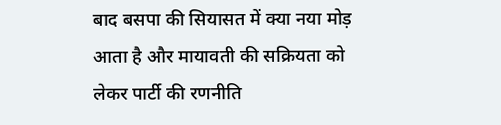बाद बसपा की सियासत में क्या नया मोड़ आता है और मायावती की सक्रियता को लेकर पार्टी की रणनीति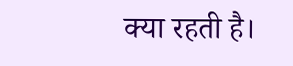क्या रहती है।